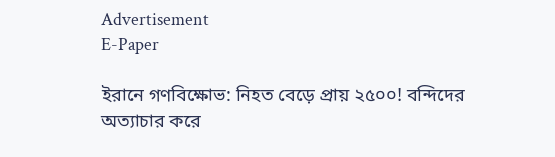Advertisement
E-Paper

ইরানে গণবিক্ষোভ: নিহত বেড়ে প্রায় ২৫০০! বন্দিদের অত্যাচার করে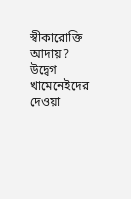স্বীকারোক্তি আদায়? উদ্বেগ খামেনেইদের দেওয়া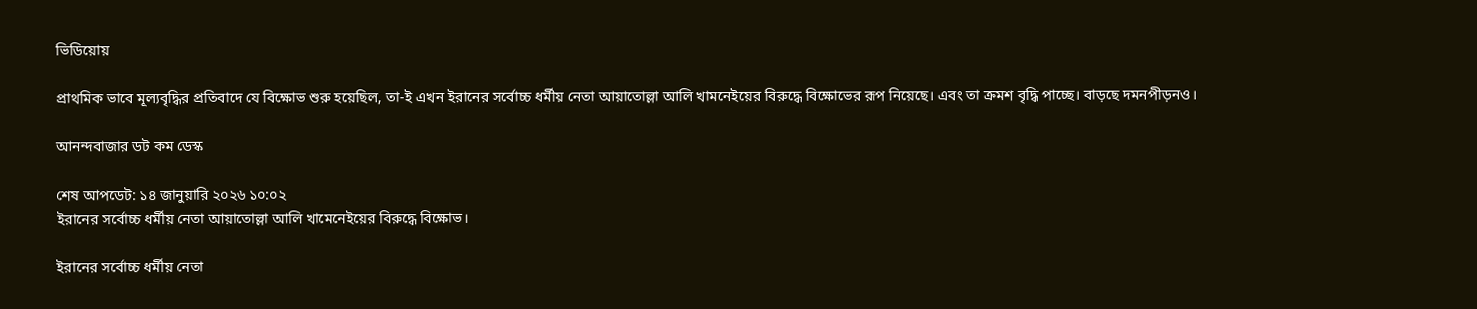ভিডিয়োয়

প্রাথমিক ভাবে মূল্যবৃদ্ধির প্রতিবাদে যে বিক্ষোভ শুরু হয়েছিল, তা-ই এখন ইরানের সর্বোচ্চ ধর্মীয় নেতা আয়াতোল্লা আলি খামনেইয়ের বিরুদ্ধে বিক্ষোভের রূপ নিয়েছে। এবং তা ক্রমশ বৃদ্ধি পাচ্ছে। বাড়ছে দমনপীড়নও।

আনন্দবাজার ডট কম ডেস্ক

শেষ আপডেট: ১৪ জানুয়ারি ২০২৬ ১০:০২
ইরানের সর্বোচ্চ ধর্মীয় নেতা আয়াতোল্লা আলি খামেনেইয়ের বিরুদ্ধে বিক্ষোভ।

ইরানের সর্বোচ্চ ধর্মীয় নেতা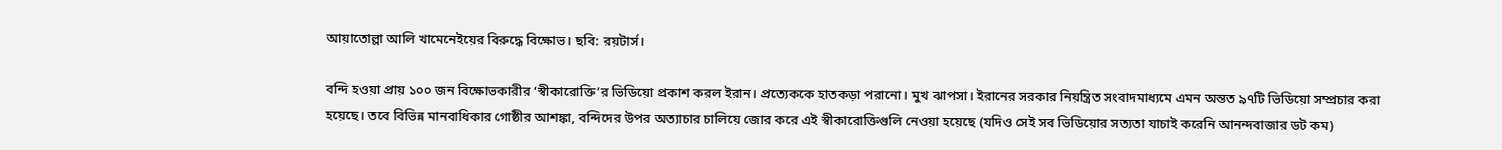আয়াতোল্লা আলি খামেনেইয়ের বিরুদ্ধে বিক্ষোভ। ছবি: রয়টার্স।

বন্দি হওয়া প্রায় ১০০ জন বিক্ষোভকারীর ‘স্বীকারোক্তি’র ভিডিয়ো প্রকাশ করল ইরান। প্রত্যেককে হাতকড়া পরানো। মুখ ঝাপসা। ইরানের সরকার নিয়ন্ত্রিত সংবাদমাধ্যমে এমন অন্তত ৯৭টি ভিডিয়ো সম্প্রচার করা হয়েছে। তবে বিভিন্ন মানবাধিকার গোষ্ঠীর আশঙ্কা, বন্দিদের উপর অত্যাচার চালিয়ে জোর করে এই স্বীকারোক্তিগুলি নেওয়া হয়েছে (যদিও সেই সব ভিডিয়োর সত্যতা যাচাই করেনি আনন্দবাজার ডট কম)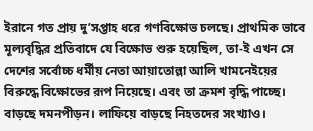ইরানে গত প্রায় দু’সপ্তাহ ধরে গণবিক্ষোভ চলছে। প্রাথমিক ভাবে মূল্যবৃদ্ধির প্রতিবাদে যে বিক্ষোভ শুরু হয়েছিল, তা-ই এখন সে দেশের সর্বোচ্চ ধর্মীয় নেতা আয়াতোল্লা আলি খামনেইয়ের বিরুদ্ধে বিক্ষোভের রূপ নিয়েছে। এবং তা ক্রমশ বৃদ্ধি পাচ্ছে। বাড়ছে দমনপীড়ন। লাফিয়ে বাড়ছে নিহতদের সংখ্যাও।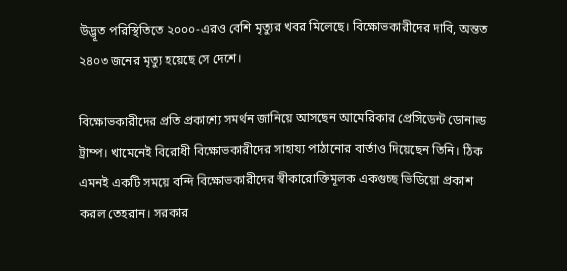উদ্ভূত পরিস্থিতিতে ২০০০-এরও বেশি মৃত্যুর খবর মিলেছে। বিক্ষোভকারীদের দাবি, অন্তত ২৪০৩ জনের মৃত্যু হয়েছে সে দেশে।

বিক্ষোভকারীদের প্রতি প্রকাশ্যে সমর্থন জানিয়ে আসছেন আমেরিকার প্রেসিডেন্ট ডোনাল্ড ট্রাম্প। খামেনেই বিরোধী বিক্ষোভকারীদের সাহায্য পাঠানোর বার্তাও দিয়েছেন তিনি। ঠিক এমনই একটি সময়ে বন্দি বিক্ষোভকারীদের স্বীকারোক্তিমূলক একগুচ্ছ ভিডিয়ো প্রকাশ করল তেহরান। সরকার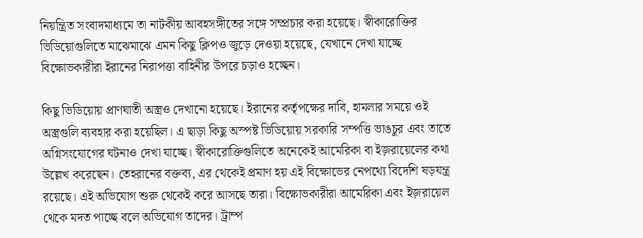নিয়ন্ত্রিত সংবাদমাধ্যমে তা নাটকীয় আবহসঙ্গীতের সঙ্গে সম্প্রচার করা হয়েছে। স্বীকারোক্তির ভিডিয়োগুলিতে মাঝেমাঝে এমন কিছু ক্লিপও জুড়ে দেওয়া হয়েছে, যেখানে দেখা যাচ্ছে বিক্ষোভকারীরা ইরানের নিরাপত্তা বাহিনীর উপরে চড়াও হচ্ছেন।

কিছু ভিডিয়োয় প্রাণঘাতী অস্ত্রও দেখানো হয়েছে। ইরানের কর্তৃপক্ষের দাবি, হামলার সময়ে ওই অস্ত্রগুলি ব্যবহার করা হয়েছিল। এ ছাড়া কিছু অস্পষ্ট ভিডিয়োয় সরকারি সম্পত্তি ভাঙচুর এবং তাতে অগ্নিসংযোগের ঘটনাও দেখা যাচ্ছে। স্বীকারোক্তিগুলিতে অনেকেই আমেরিকা বা ইজ়রায়েলের কথা উল্লেখ করেছেন। তেহরানের বক্তব্য, এর থেকেই প্রমাণ হয় এই বিক্ষোভের নেপথ্যে বিদেশি ষড়যন্ত্র রয়েছে। এই অভিযোগ শুরু থেকেই করে আসছে তারা। বিক্ষোভকারীরা আমেরিকা এবং ইজ়রায়েল থেকে মদত পাচ্ছে বলে অভিযোগ তাদের। ট্রাম্প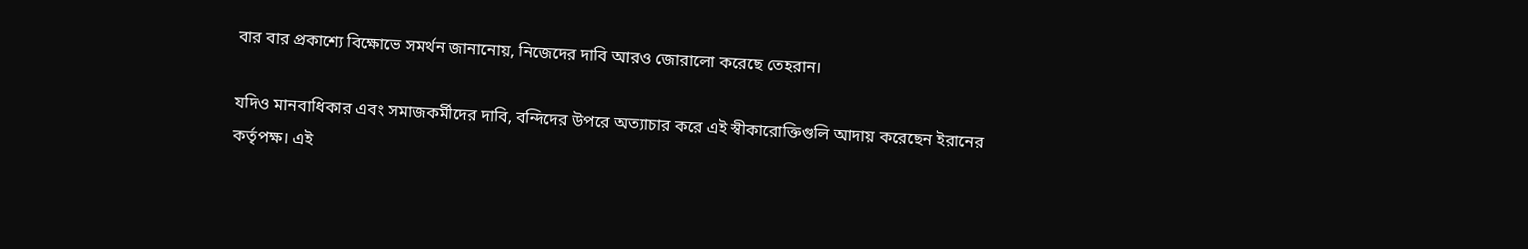বার বার প্রকাশ্যে বিক্ষোভে সমর্থন জানানোয়, নিজেদের দাবি আরও জোরালো করেছে তেহরান।

যদিও মানবাধিকার এবং সমাজকর্মীদের দাবি, বন্দিদের উপরে অত্যাচার করে এই স্বীকারোক্তিগুলি আদায় করেছেন ইরানের কর্তৃপক্ষ। এই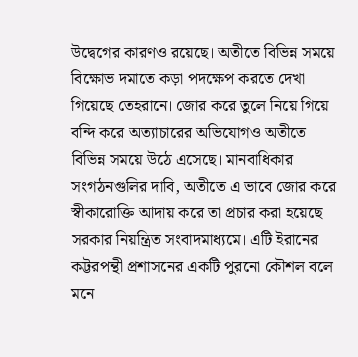উদ্বেগের কারণও রয়েছে। অতীতে বিভিন্ন সময়ে বিক্ষোভ দমাতে কড়া পদক্ষেপ করতে দেখা গিয়েছে তেহরানে। জোর করে তুলে নিয়ে গিয়ে বন্দি করে অত্যাচারের অভিযোগও অতীতে বিভিন্ন সময়ে উঠে এসেছে। মানবাধিকার সংগঠনগুলির দাবি, অতীতে এ ভাবে জোর করে স্বীকারোক্তি আদায় করে তা প্রচার করা হয়েছে সরকার নিয়ন্ত্রিত সংবাদমাধ্যমে। এটি ইরানের কট্টরপন্থী প্রশাসনের একটি পুরনো কৌশল বলে মনে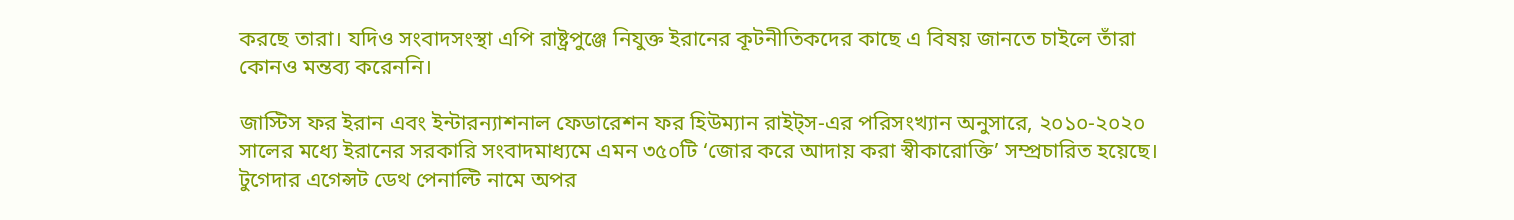করছে তারা। যদিও সংবাদসংস্থা এপি রাষ্ট্রপুঞ্জে নিযুক্ত ইরানের কূটনীতিকদের কাছে এ বিষয় জানতে চাইলে তাঁরা কোনও মন্তব্য করেননি।

জাস্টিস ফর ইরান এবং ইন্টারন্যাশনাল ফেডারেশন ফর হিউম্যান রাইট্‌স-এর পরিসংখ্যান অনুসারে, ২০১০-২০২০ সালের মধ্যে ইরানের সরকারি সংবাদমাধ্যমে এমন ৩৫০টি ‘জোর করে আদায় করা স্বীকারোক্তি’ সম্প্রচারিত হয়েছে। টুগেদার এগেন্সট ডেথ পেনাল্টি নামে অপর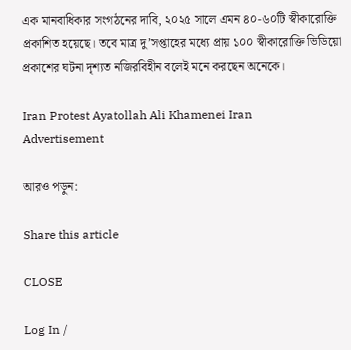এক মানবাধিকার সংগঠনের দাবি, ২০২৫ সালে এমন ৪০-৬০টি স্বীকারোক্তি প্রকাশিত হয়েছে। তবে মাত্র দু’সপ্তাহের মধ্যে প্রায় ১০০ স্বীকারোক্তি ভিডিয়ো প্রকাশের ঘটনা দৃশ্যত নজিরবিহীন বলেই মনে করছেন অনেকে।

Iran Protest Ayatollah Ali Khamenei Iran
Advertisement

আরও পড়ুন:

Share this article

CLOSE

Log In /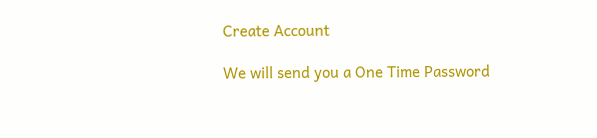Create Account

We will send you a One Time Password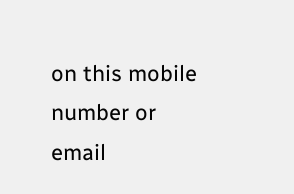on this mobile number or email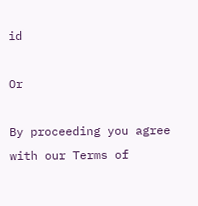id

Or

By proceeding you agree with our Terms of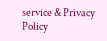service & Privacy Policy